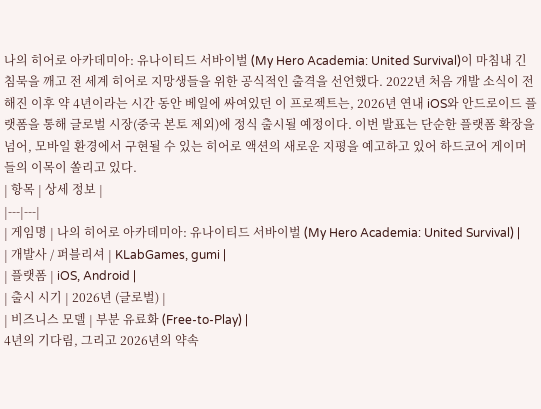나의 히어로 아카데미아: 유나이티드 서바이벌 (My Hero Academia: United Survival)이 마침내 긴 침묵을 깨고 전 세계 히어로 지망생들을 위한 공식적인 출격을 선언했다. 2022년 처음 개발 소식이 전해진 이후 약 4년이라는 시간 동안 베일에 싸여있던 이 프로젝트는, 2026년 연내 iOS와 안드로이드 플랫폼을 통해 글로벌 시장(중국 본토 제외)에 정식 출시될 예정이다. 이번 발표는 단순한 플랫폼 확장을 넘어, 모바일 환경에서 구현될 수 있는 히어로 액션의 새로운 지평을 예고하고 있어 하드코어 게이머들의 이목이 쏠리고 있다.
| 항목 | 상세 정보 |
|---|---|
| 게임명 | 나의 히어로 아카데미아: 유나이티드 서바이벌 (My Hero Academia: United Survival) |
| 개발사 / 퍼블리셔 | KLabGames, gumi |
| 플랫폼 | iOS, Android |
| 출시 시기 | 2026년 (글로벌) |
| 비즈니스 모델 | 부분 유료화 (Free-to-Play) |
4년의 기다림, 그리고 2026년의 약속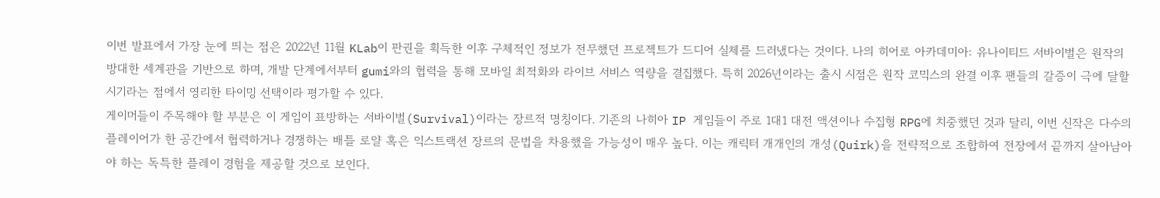이번 발표에서 가장 눈에 띄는 점은 2022년 11월 KLab이 판권을 획득한 이후 구체적인 정보가 전무했던 프로젝트가 드디어 실체를 드러냈다는 것이다. 나의 히어로 아카데미아: 유나이티드 서바이벌은 원작의 방대한 세계관을 기반으로 하며, 개발 단계에서부터 gumi와의 협력을 통해 모바일 최적화와 라이브 서비스 역량을 결집했다. 특히 2026년이라는 출시 시점은 원작 코믹스의 완결 이후 팬들의 갈증이 극에 달할 시기라는 점에서 영리한 타이밍 선택이라 평가할 수 있다.
게이머들이 주목해야 할 부분은 이 게임이 표방하는 서바이벌(Survival)이라는 장르적 명칭이다. 기존의 나히아 IP 게임들이 주로 1대1 대전 액션이나 수집형 RPG에 치중했던 것과 달리, 이번 신작은 다수의 플레이어가 한 공간에서 협력하거나 경쟁하는 배틀 로얄 혹은 익스트랙션 장르의 문법을 차용했을 가능성이 매우 높다. 이는 캐릭터 개개인의 개성(Quirk)을 전략적으로 조합하여 전장에서 끝까지 살아남아야 하는 독특한 플레이 경험을 제공할 것으로 보인다.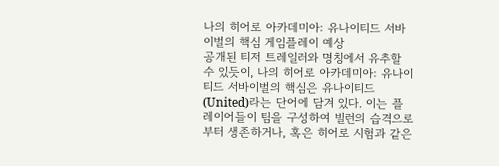나의 히어로 아카데미아: 유나이티드 서바이벌의 핵심 게임플레이 예상
공개된 티저 트레일러와 명칭에서 유추할 수 있듯이, 나의 히어로 아카데미아: 유나이티드 서바이벌의 핵심은 유나이티드(United)라는 단어에 담겨 있다. 이는 플레이어들이 팀을 구성하여 빌런의 습격으로부터 생존하거나, 혹은 히어로 시험과 같은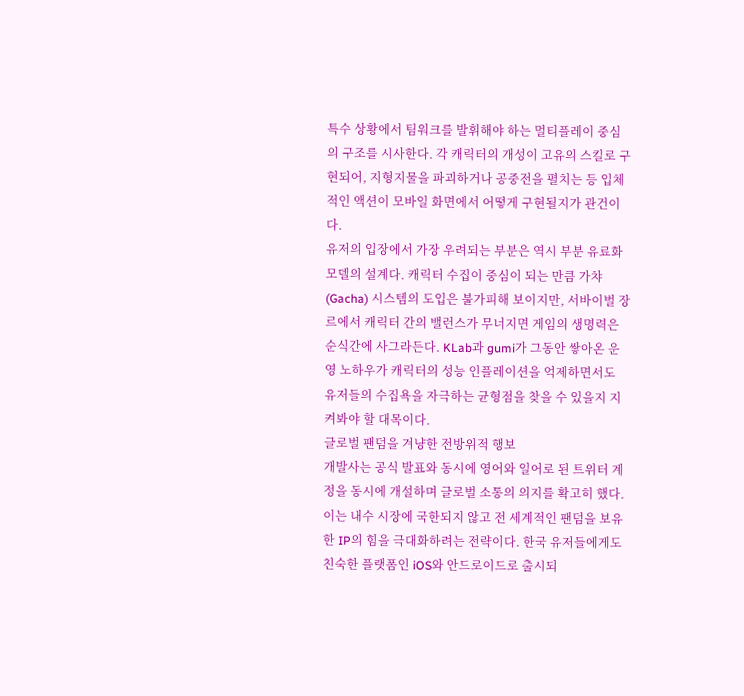특수 상황에서 팀워크를 발휘해야 하는 멀티플레이 중심의 구조를 시사한다. 각 캐릭터의 개성이 고유의 스킬로 구현되어, 지형지물을 파괴하거나 공중전을 펼치는 등 입체적인 액션이 모바일 화면에서 어떻게 구현될지가 관건이다.
유저의 입장에서 가장 우려되는 부분은 역시 부분 유료화 모델의 설계다. 캐릭터 수집이 중심이 되는 만큼 가챠(Gacha) 시스템의 도입은 불가피해 보이지만, 서바이벌 장르에서 캐릭터 간의 밸런스가 무너지면 게임의 생명력은 순식간에 사그라든다. KLab과 gumi가 그동안 쌓아온 운영 노하우가 캐릭터의 성능 인플레이션을 억제하면서도 유저들의 수집욕을 자극하는 균형점을 찾을 수 있을지 지켜봐야 할 대목이다.
글로벌 팬덤을 겨냥한 전방위적 행보
개발사는 공식 발표와 동시에 영어와 일어로 된 트위터 계정을 동시에 개설하며 글로벌 소통의 의지를 확고히 했다. 이는 내수 시장에 국한되지 않고 전 세계적인 팬덤을 보유한 IP의 힘을 극대화하려는 전략이다. 한국 유저들에게도 친숙한 플랫폼인 iOS와 안드로이드로 출시되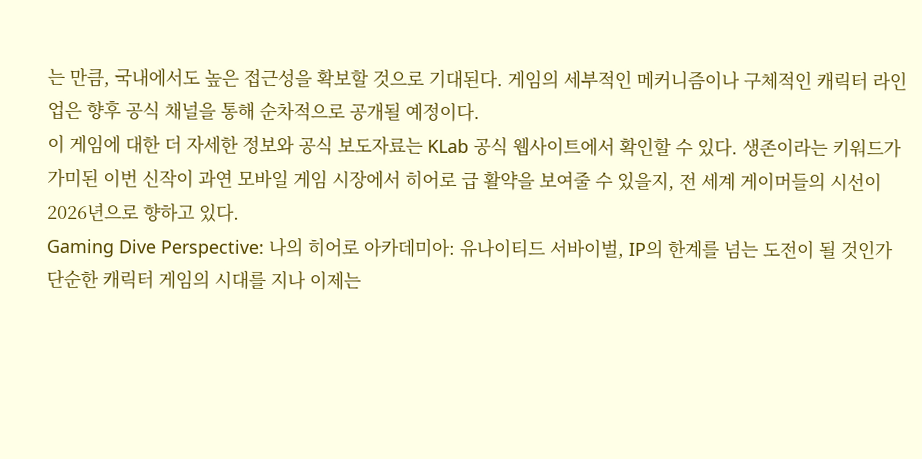는 만큼, 국내에서도 높은 접근성을 확보할 것으로 기대된다. 게임의 세부적인 메커니즘이나 구체적인 캐릭터 라인업은 향후 공식 채널을 통해 순차적으로 공개될 예정이다.
이 게임에 대한 더 자세한 정보와 공식 보도자료는 KLab 공식 웹사이트에서 확인할 수 있다. 생존이라는 키워드가 가미된 이번 신작이 과연 모바일 게임 시장에서 히어로 급 활약을 보여줄 수 있을지, 전 세계 게이머들의 시선이 2026년으로 향하고 있다.
Gaming Dive Perspective: 나의 히어로 아카데미아: 유나이티드 서바이벌, IP의 한계를 넘는 도전이 될 것인가
단순한 캐릭터 게임의 시대를 지나 이제는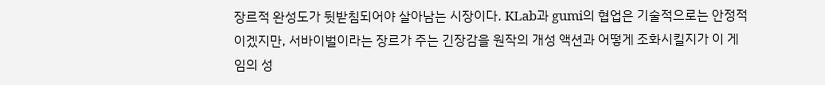장르적 완성도가 뒷받침되어야 살아남는 시장이다. KLab과 gumi의 협업은 기술적으로는 안정적이겠지만, 서바이벌이라는 장르가 주는 긴장감을 원작의 개성 액션과 어떻게 조화시킬지가 이 게임의 성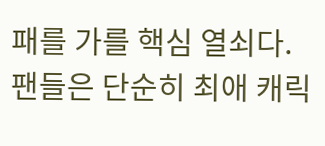패를 가를 핵심 열쇠다. 팬들은 단순히 최애 캐릭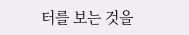터를 보는 것을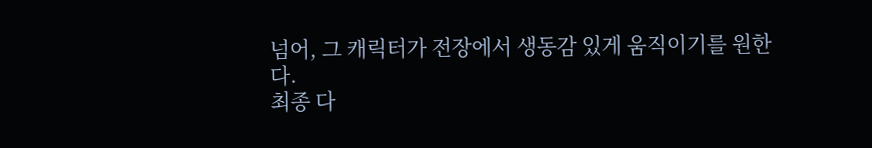넘어, 그 캐릭터가 전장에서 생동감 있게 움직이기를 원한다.
최종 다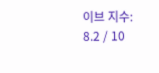이브 지수: 8.2 / 10